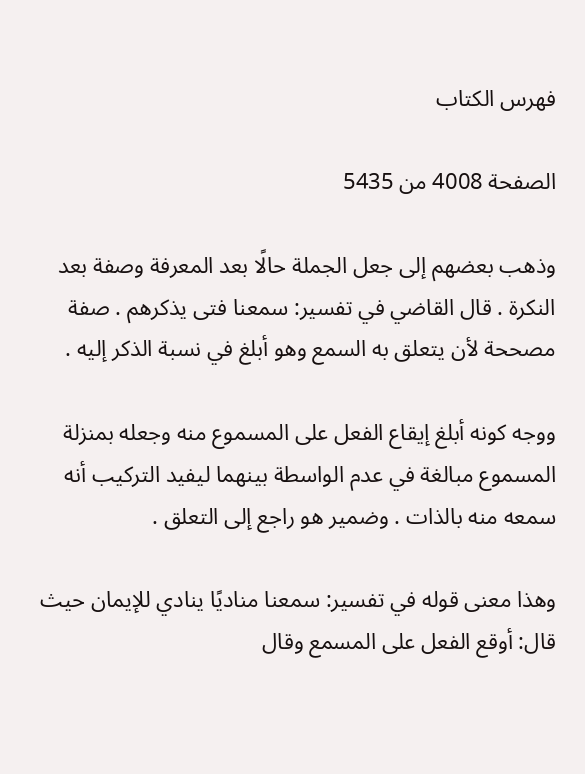فهرس الكتاب

الصفحة 4008 من 5435

وذهب بعضهم إلى جعل الجملة حالًا بعد المعرفة وصفة بعد النكرة . قال القاضي في تفسير: سمعنا فتى يذكرهم . صفة مصححة لأن يتعلق به السمع وهو أبلغ في نسبة الذكر إليه .

ووجه كونه أبلغ إيقاع الفعل على المسموع منه وجعله بمنزلة المسموع مبالغة في عدم الواسطة بينهما ليفيد التركيب أنه سمعه منه بالذات . وضمير هو راجع إلى التعلق .

وهذا معنى قوله في تفسير: سمعنا مناديًا ينادي للإيمان حيث قال: أوقع الفعل على المسمع وقال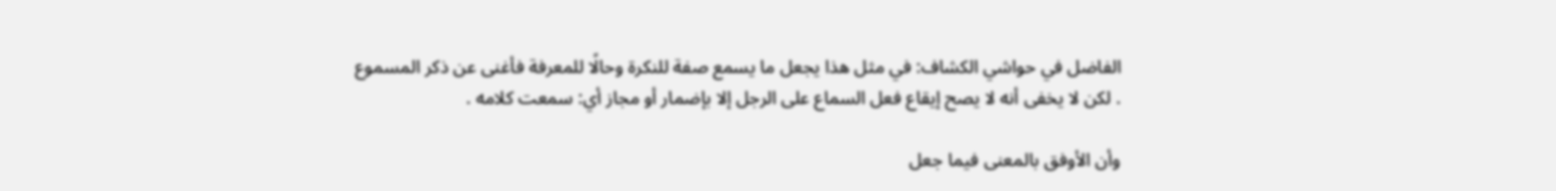الفاضل في حواشي الكشاف: في مثل هذا يجعل ما يسمع صفة للنكرة وحالًا للمعرفة فأغنى عن ذكر المسموع . لكن لا يخفى أنه لا يصح إيقاع فعل السماع على الرجل إلا بإضمار أو مجاز أي: سمعت كلامه .

وأن الأوفق بالمعنى فيما جعل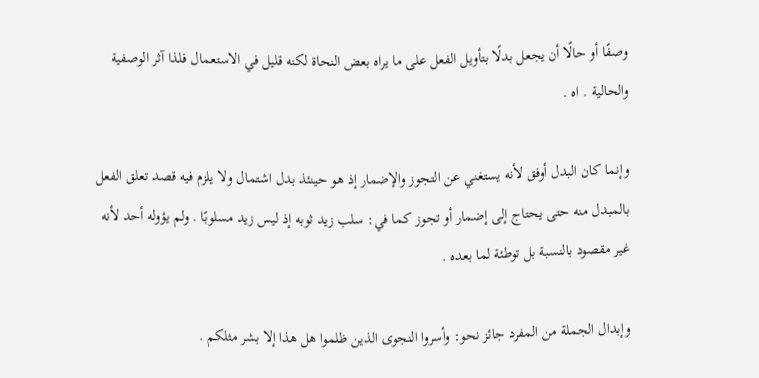وصفًا أو حالًا أن يجعل بدلًا بتأويل الفعل على ما يراه بعض النحاة لكنه قليل في الاستعمال فلذا آثر الوصفية والحالية . اه .

وإنما كان البدل أوفق لأنه يستغني عن التجوز والإضمار إذ هو حينئذ بدل اشتمال ولا يلزم فيه قصد تعلق الفعل بالمبدل منه حتى يحتاج إلى إضمار أو تجوز كما في: سلب زيد ثوبه إذ ليس زيد مسلوبًا . ولم يؤوله أحد لأنه غير مقصود بالنسبة بل توطئة لما بعده .

وإبدال الجملة من المفرد جائز نحو: وأسروا النجوى الذين ظلموا هل هذا إلا بشر مثلكم .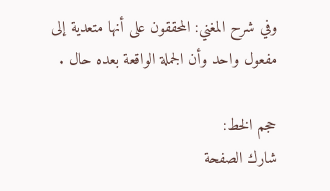وفي شرح المغني: المحققون على أنها متعدية إلى مفعول واحد وأن الجملة الواقعة بعده حال .

حجم الخط:
شارك الصفحة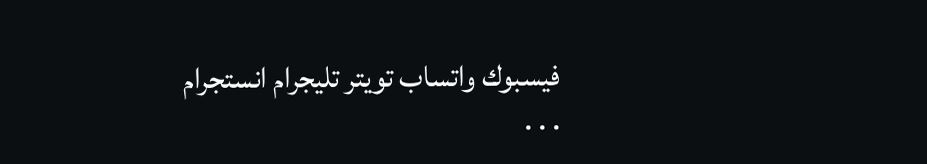فيسبوك واتساب تويتر تليجرام انستجرام
. . .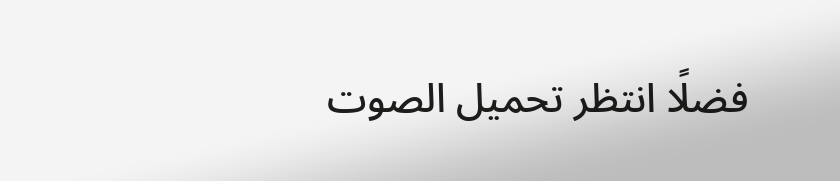فضلًا انتظر تحميل الصوت